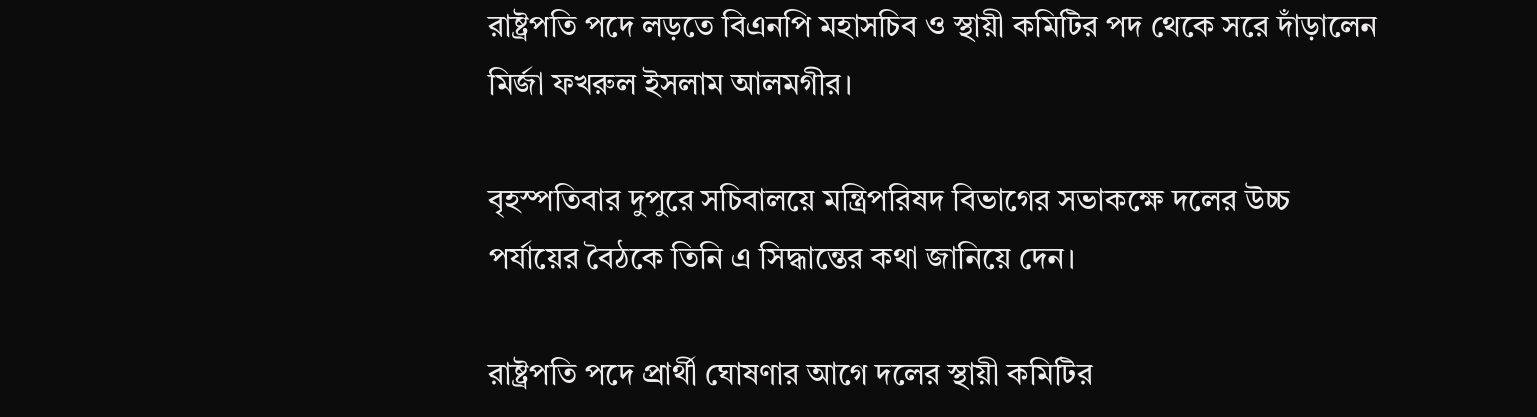রাষ্ট্রপতি পদে লড়তে বিএনপি মহাসচিব ও স্থায়ী কমিটির পদ থেকে সরে দাঁড়ালেন মির্জা ফখরুল ইসলাম আলমগীর।

বৃহস্পতিবার দুপুরে সচিবালয়ে মন্ত্রিপরিষদ বিভাগের সভাকক্ষে দলের উচ্চ পর্যায়ের বৈঠকে তিনি এ সিদ্ধান্তের কথা জানিয়ে দেন।

রাষ্ট্রপতি পদে প্রার্থী ঘোষণার আগে দলের স্থায়ী কমিটির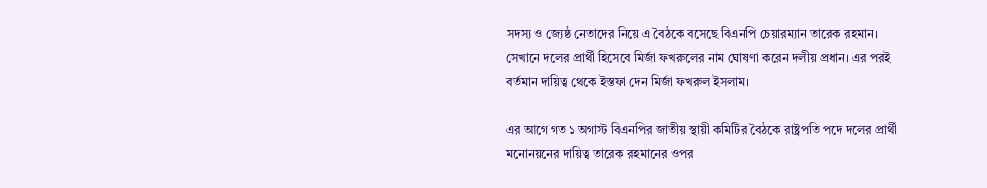সদস্য ও জ্যেষ্ঠ নেতাদের নিয়ে এ বৈঠকে বসেছে বিএনপি চেয়ারম্যান তারেক রহমান। সেখানে দলের প্রার্থী হিসেবে মির্জা ফখরুলের নাম ঘোষণা করেন দলীয় প্রধান। এর পরই বর্তমান দায়িত্ব থেকে ইস্তফা দেন মির্জা ফখরুল ইসলাম।

এর আগে গত ১ অগাস্ট বিএনপির জাতীয় স্থায়ী কমিটির বৈঠকে রাষ্ট্রপতি পদে দলের প্রার্থী মনোনয়নের দায়িত্ব তারেক রহমানের ওপর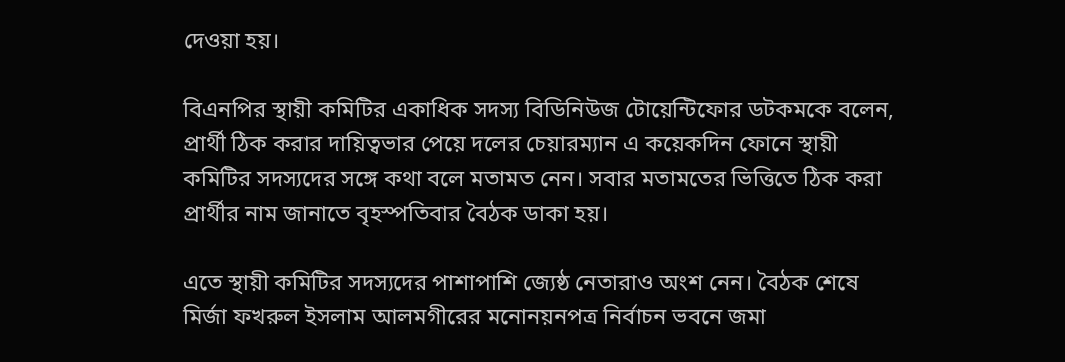দেওয়া হয়।

বিএনপির স্থায়ী কমিটির একাধিক সদস্য বিডিনিউজ টোয়েন্টিফোর ডটকমকে বলেন, প্রার্থী ঠিক করার দায়িত্বভার পেয়ে দলের চেয়ারম্যান এ কয়েকদিন ফোনে স্থায়ী কমিটির সদস্যদের সঙ্গে কথা বলে মতামত নেন। সবার মতামতের ভিত্তিতে ঠিক করা প্রার্থীর নাম জানাতে বৃহস্পতিবার বৈঠক ডাকা হয়।

এতে স্থায়ী কমিটির সদস্যদের পাশাপাশি জ্যেষ্ঠ নেতারাও অংশ নেন। বৈঠক শেষে মির্জা ফখরুল ইসলাম আলমগীরের মনোনয়নপত্র নির্বাচন ভবনে জমা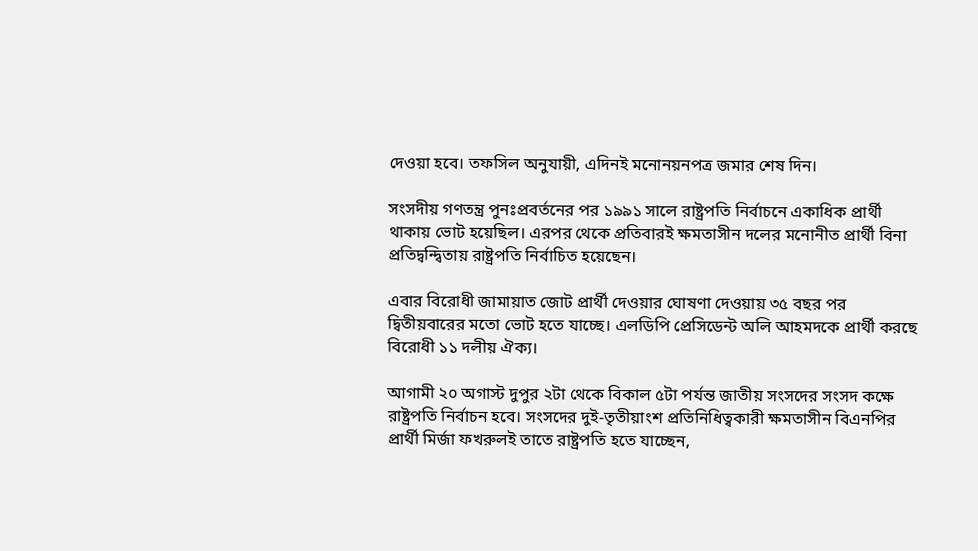দেওয়া হবে। তফসিল অনুযায়ী, এদিনই মনোনয়নপত্র জমার শেষ দিন।

সংসদীয় গণতন্ত্র পুনঃপ্রবর্তনের পর ১৯৯১ সালে রাষ্ট্রপতি নির্বাচনে একাধিক প্রার্থী থাকায় ভোট হয়েছিল। এরপর থেকে প্রতিবারই ক্ষমতাসীন দলের মনোনীত প্রার্থী বিনা প্রতিদ্বন্দ্বিতায় রাষ্ট্রপতি নির্বাচিত হয়েছেন।

এবার বিরোধী জামায়াত জোট প্রার্থী দেওয়ার ঘোষণা দেওয়ায় ৩৫ বছর পর দ্বিতীয়বারের মতো ভোট হতে যাচ্ছে। এলডিপি প্রেসিডেন্ট অলি আহমদকে প্রার্থী করছে বিরোধী ১১ দলীয় ঐক্য।

আগামী ২০ অগাস্ট দুপুর ২টা থেকে বিকাল ৫টা পর্যন্ত জাতীয় সংসদের সংসদ কক্ষে রাষ্ট্রপতি নির্বাচন হবে। সংসদের দুই-তৃতীয়াংশ প্রতিনিধিত্বকারী ক্ষমতাসীন বিএনপির প্রার্থী মির্জা ফখরুলই তাতে রাষ্ট্রপতি হতে যাচ্ছেন,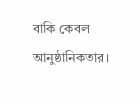বাকি কেবল আনুষ্ঠানিকতার।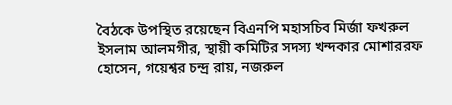বৈঠকে উপস্থিত রয়েছেন বিএনপি মহাসচিব মির্জা ফখরুল ইসলাম আলমগীর, স্থায়ী কমিটির সদস্য খন্দকার মোশাররফ হোসেন, গয়েশ্বর চন্দ্র রায়, নজরুল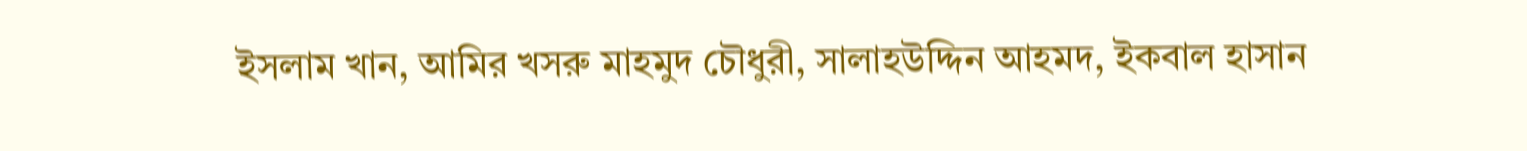ইসলাম খান, আমির খসরু মাহমুদ চৌধুরী, সালাহউদ্দিন আহমদ, ইকবাল হাসান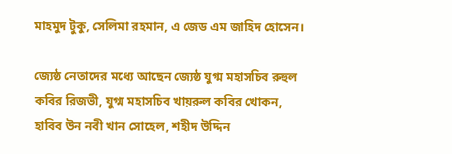মাহমুদ টুকু, সেলিমা রহমান, এ জেড এম জাহিদ হোসেন।

জ্যেষ্ঠ নেতাদের মধ্যে আছেন জ্যেষ্ঠ যুগ্ম মহাসচিব রুহুল কবির রিজভী, যুগ্ম মহাসচিব খায়রুল কবির খোকন, হাবিব উন নবী খান সোহেল, শহীদ উদ্দিন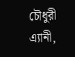চৌধুরী এ্যানী,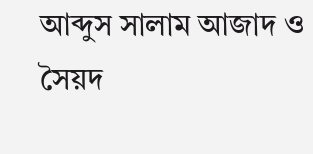আব্দুস সালাম আজাদ ও সৈয়দ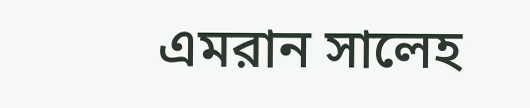এমরান সালেহ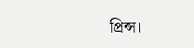প্রিন্স।